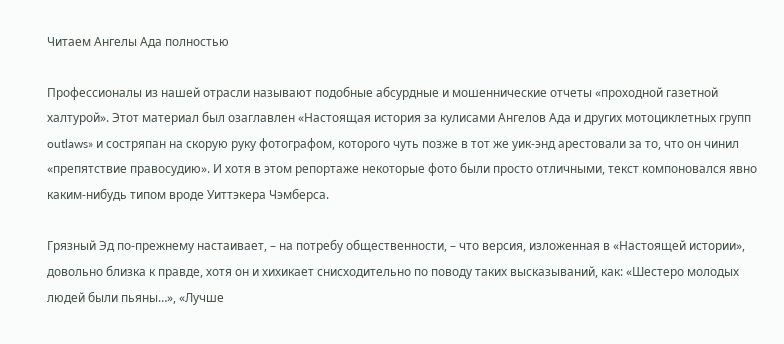Читаем Ангелы Ада полностью

Профессионалы из нашей отрасли называют подобные абсурдные и мошеннические отчеты «проходной газетной халтурой». Этот материал был озаглавлен «Настоящая история за кулисами Ангелов Ада и других мотоциклетных групп outlaws» и состряпан на скорую руку фотографом, которого чуть позже в тот же уик-энд арестовали за то, что он чинил «препятствие правосудию». И хотя в этом репортаже некоторые фото были просто отличными, текст компоновался явно каким-нибудь типом вроде Уиттэкера Чэмберса.

Грязный Эд по-прежнему настаивает, – на потребу общественности, – что версия, изложенная в «Настоящей истории», довольно близка к правде, хотя он и хихикает снисходительно по поводу таких высказываний, как: «Шестеро молодых людей были пьяны…», «Лучше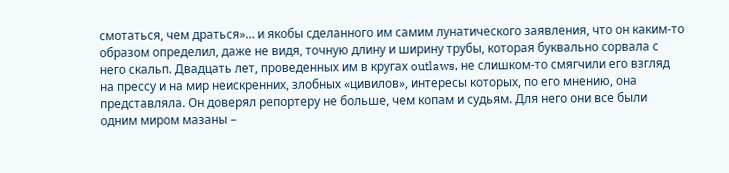смотаться, чем драться»… и якобы сделанного им самим лунатического заявления, что он каким-то образом определил, даже не видя, точную длину и ширину трубы, которая буквально сорвала с него скальп. Двадцать лет, проведенных им в кругах outlaws, не слишком-то смягчили его взгляд на прессу и на мир неискренних, злобных «цивилов», интересы которых, по его мнению, она представляла. Он доверял репортеру не больше, чем копам и судьям. Для него они все были одним миром мазаны –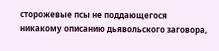сторожевые псы не поддающегося никакому описанию дьявольского заговора,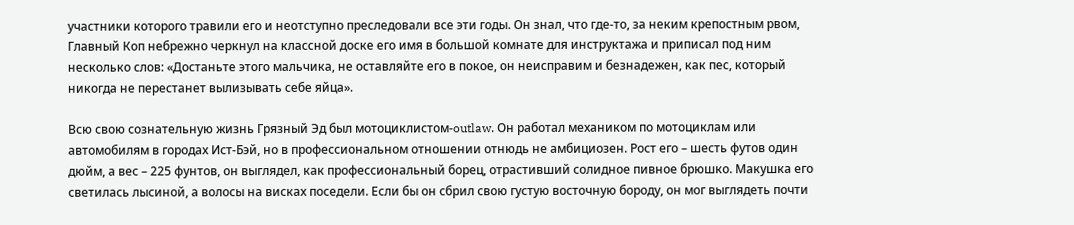участники которого травили его и неотступно преследовали все эти годы. Он знал, что где-то, за неким крепостным рвом, Главный Коп небрежно черкнул на классной доске его имя в большой комнате для инструктажа и приписал под ним несколько слов: «Достаньте этого мальчика, не оставляйте его в покое, он неисправим и безнадежен, как пес, который никогда не перестанет вылизывать себе яйца».

Всю свою сознательную жизнь Грязный Эд был мотоциклистом-outlaw. Он работал механиком по мотоциклам или автомобилям в городах Ист-Бэй, но в профессиональном отношении отнюдь не амбициозен. Рост его – шесть футов один дюйм, а вес – 225 фунтов, он выглядел, как профессиональный борец, отрастивший солидное пивное брюшко. Макушка его светилась лысиной, а волосы на висках поседели. Если бы он сбрил свою густую восточную бороду, он мог выглядеть почти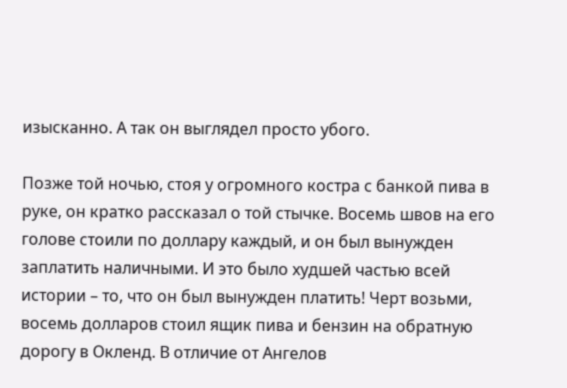изысканно. А так он выглядел просто убого.

Позже той ночью, стоя у огромного костра с банкой пива в руке, он кратко рассказал о той стычке. Восемь швов на его голове стоили по доллару каждый, и он был вынужден заплатить наличными. И это было худшей частью всей истории – то, что он был вынужден платить! Черт возьми, восемь долларов стоил ящик пива и бензин на обратную дорогу в Окленд. В отличие от Ангелов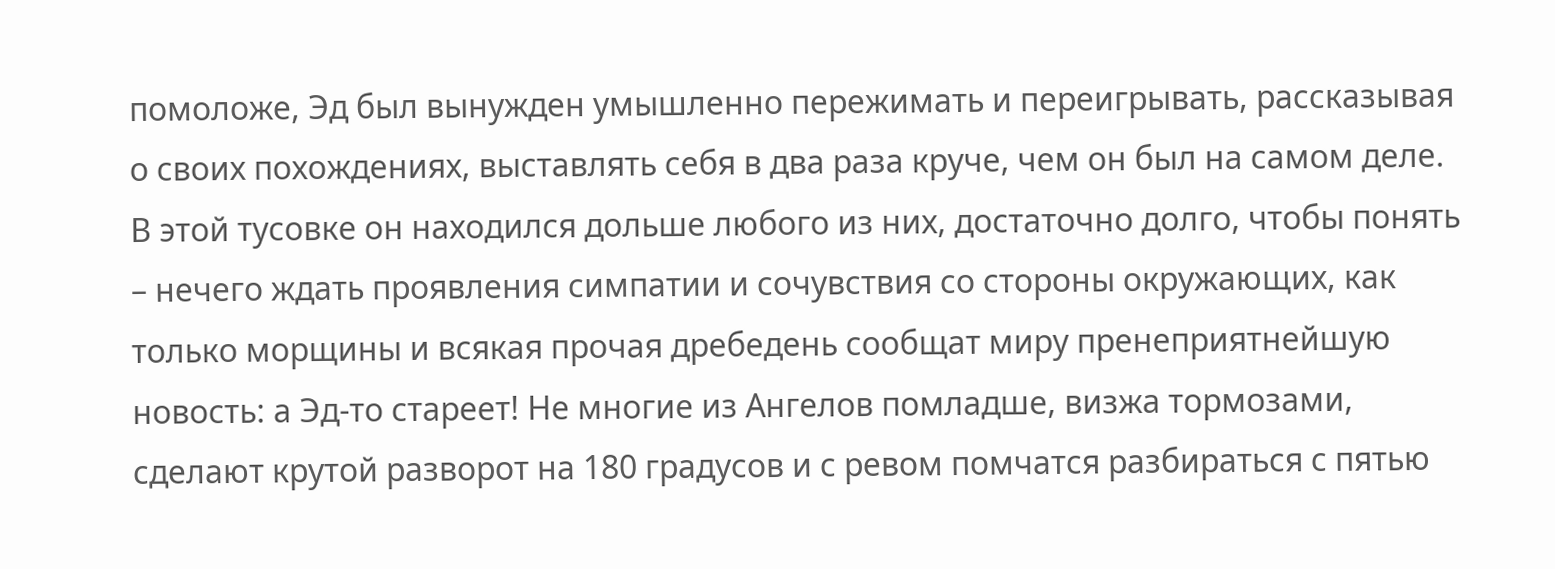помоложе, Эд был вынужден умышленно пережимать и переигрывать, рассказывая о своих похождениях, выставлять себя в два раза круче, чем он был на самом деле. В этой тусовке он находился дольше любого из них, достаточно долго, чтобы понять – нечего ждать проявления симпатии и сочувствия со стороны окружающих, как только морщины и всякая прочая дребедень сообщат миру пренеприятнейшую новость: а Эд-то стареет! Не многие из Ангелов помладше, визжа тормозами, сделают крутой разворот на 180 градусов и с ревом помчатся разбираться с пятью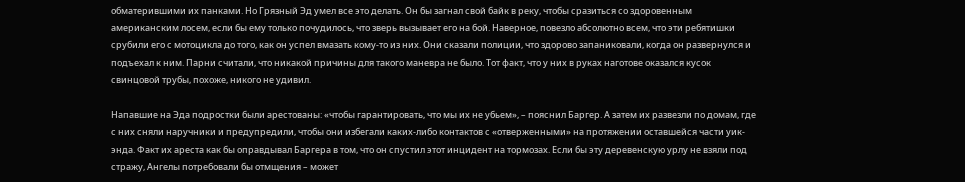обматерившими их панками. Но Грязный Эд умел все это делать. Он бы загнал свой байк в реку, чтобы сразиться со здоровенным американским лосем, если бы ему только почудилось, что зверь вызывает его на бой. Наверное, повезло абсолютно всем, что эти ребятишки срубили его с мотоцикла до того, как он успел вмазать кому-то из них. Они сказали полиции, что здорово запаниковали, когда он развернулся и подъехал к ним. Парни считали, что никакой причины для такого маневра не было. Тот факт, что у них в руках наготове оказался кусок свинцовой трубы, похоже, никого не удивил.

Напавшие на Эда подростки были арестованы: «чтобы гарантировать, что мы их не убьем», – пояснил Баргер. А затем их развезли по домам, где с них сняли наручники и предупредили, чтобы они избегали каких-либо контактов с «отверженными» на протяжении оставшейся части уик-энда. Факт их ареста как бы оправдывал Баргера в том, что он спустил этот инцидент на тормозах. Если бы эту деревенскую урлу не взяли под стражу, Ангелы потребовали бы отмщения – может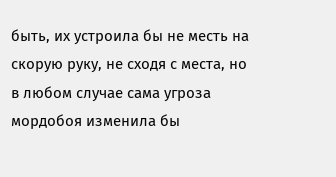быть, их устроила бы не месть на скорую руку, не сходя с места, но в любом случае сама угроза мордобоя изменила бы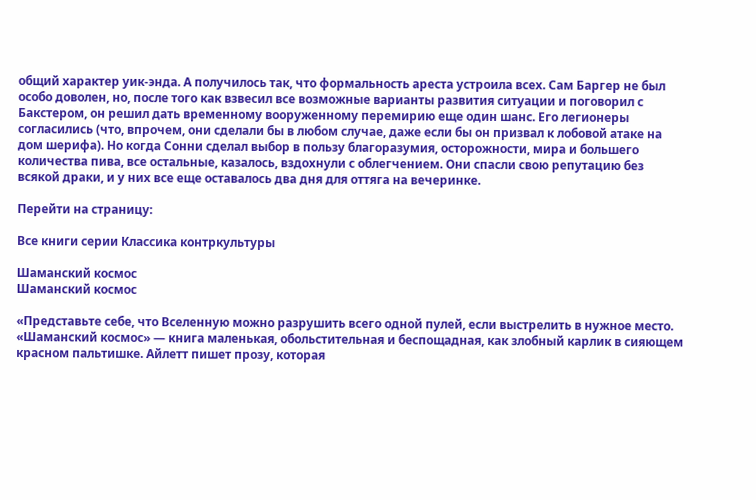общий характер уик-энда. А получилось так, что формальность ареста устроила всех. Сам Баргер не был особо доволен, но, после того как взвесил все возможные варианты развития ситуации и поговорил с Бакстером, он решил дать временному вооруженному перемирию еще один шанс. Его легионеры согласились (что, впрочем, они сделали бы в любом случае, даже если бы он призвал к лобовой атаке на дом шерифа). Но когда Сонни сделал выбор в пользу благоразумия, осторожности, мира и большего количества пива, все остальные, казалось, вздохнули с облегчением. Они спасли свою репутацию без всякой драки, и у них все еще оставалось два дня для оттяга на вечеринке.

Перейти на страницу:

Все книги серии Классика контркультуры

Шаманский космос
Шаманский космос

«Представьте себе, что Вселенную можно разрушить всего одной пулей, если выстрелить в нужное место. «Шаманский космос» — книга маленькая, обольстительная и беспощадная, как злобный карлик в сияющем красном пальтишке. Айлетт пишет прозу, которая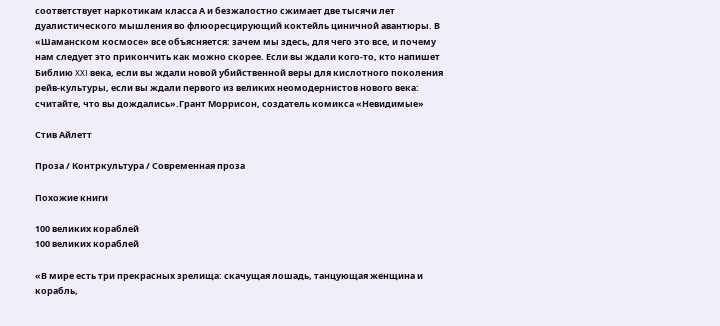соответствует наркотикам класса А и безжалостно сжимает две тысячи лет дуалистического мышления во флюоресцирующий коктейль циничной авантюры. В «Шаманском космосе» все объясняется: зачем мы здесь, для чего это все, и почему нам следует это прикончить как можно скорее. Если вы ждали кого-то, кто напишет Библию XXI века, если вы ждали новой убийственной веры для кислотного поколения рейв-культуры, если вы ждали первого из великих неомодернистов нового века: считайте, что вы дождались».Грант Моррисон, создатель комикса «Невидимые»

Стив Айлетт

Проза / Контркультура / Современная проза

Похожие книги

100 великих кораблей
100 великих кораблей

«В мире есть три прекрасных зрелища: скачущая лошадь, танцующая женщина и корабль,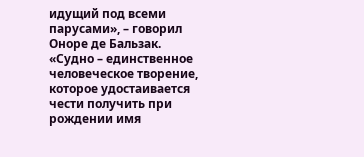идущий под всеми парусами», – говорил Оноре де Бальзак. «Судно – единственное человеческое творение, которое удостаивается чести получить при рождении имя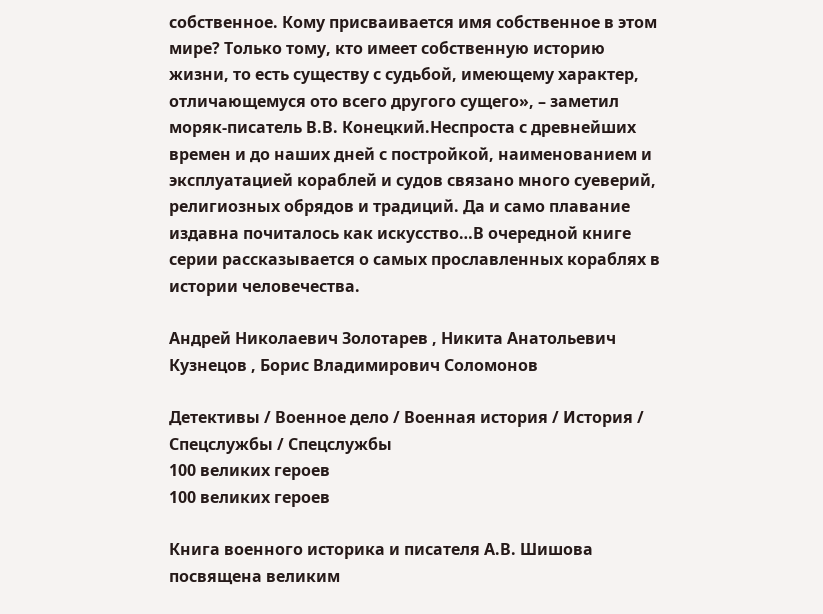собственное. Кому присваивается имя собственное в этом мире? Только тому, кто имеет собственную историю жизни, то есть существу с судьбой, имеющему характер, отличающемуся ото всего другого сущего», – заметил моряк-писатель В.В. Конецкий.Неспроста с древнейших времен и до наших дней с постройкой, наименованием и эксплуатацией кораблей и судов связано много суеверий, религиозных обрядов и традиций. Да и само плавание издавна почиталось как искусство…В очередной книге серии рассказывается о самых прославленных кораблях в истории человечества.

Андрей Николаевич Золотарев , Никита Анатольевич Кузнецов , Борис Владимирович Соломонов

Детективы / Военное дело / Военная история / История / Спецслужбы / Cпецслужбы
100 великих героев
100 великих героев

Книга военного историка и писателя А.В. Шишова посвящена великим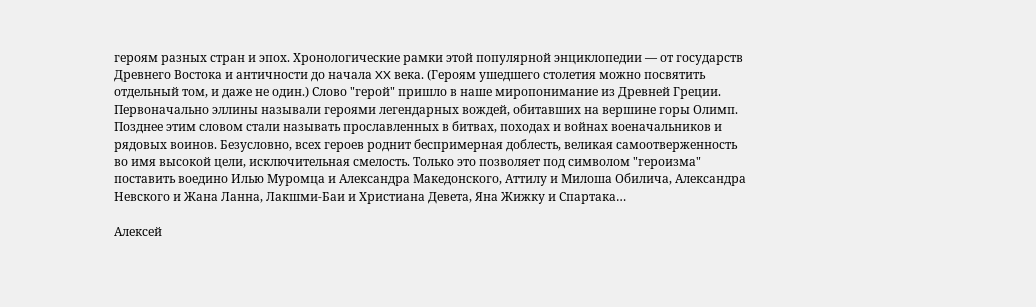героям разных стран и эпох. Хронологические рамки этой популярной энциклопедии — от государств Древнего Востока и античности до начала XX века. (Героям ушедшего столетия можно посвятить отдельный том, и даже не один.) Слово "герой" пришло в наше миропонимание из Древней Греции. Первоначально эллины называли героями легендарных вождей, обитавших на вершине горы Олимп. Позднее этим словом стали называть прославленных в битвах, походах и войнах военачальников и рядовых воинов. Безусловно, всех героев роднит беспримерная доблесть, великая самоотверженность во имя высокой цели, исключительная смелость. Только это позволяет под символом "героизма" поставить воедино Илью Муромца и Александра Македонского, Аттилу и Милоша Обилича, Александра Невского и Жана Ланна, Лакшми-Баи и Христиана Девета, Яна Жижку и Спартака…

Алексей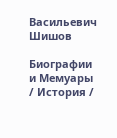Васильевич Шишов

Биографии и Мемуары / История /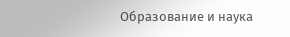Образование и наука